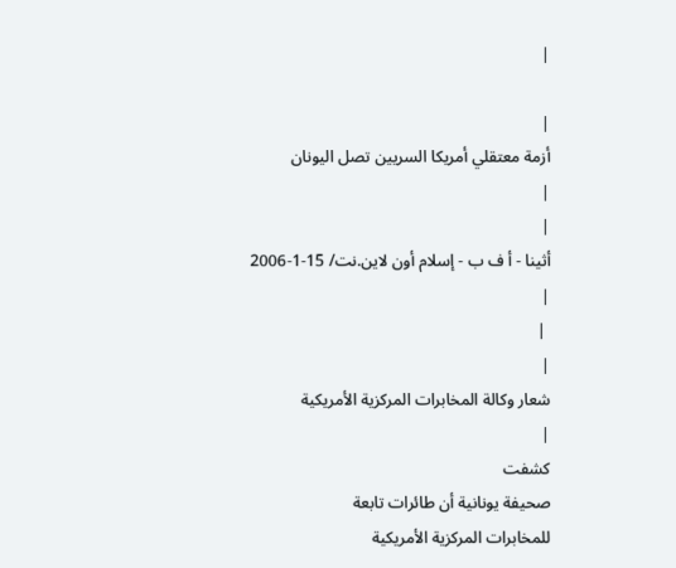|

|
أزمة معتقلي أمريكا السريين تصل اليونان
|
|
أثينا - أ ف ب - إسلام أون لاين.نت/ 15-1-2006
|
 |
|
شعار وكالة المخابرات المركزية الأمريكية
|
كشفت
صحيفة يونانية أن طائرات تابعة
للمخابرات المركزية الأمريكية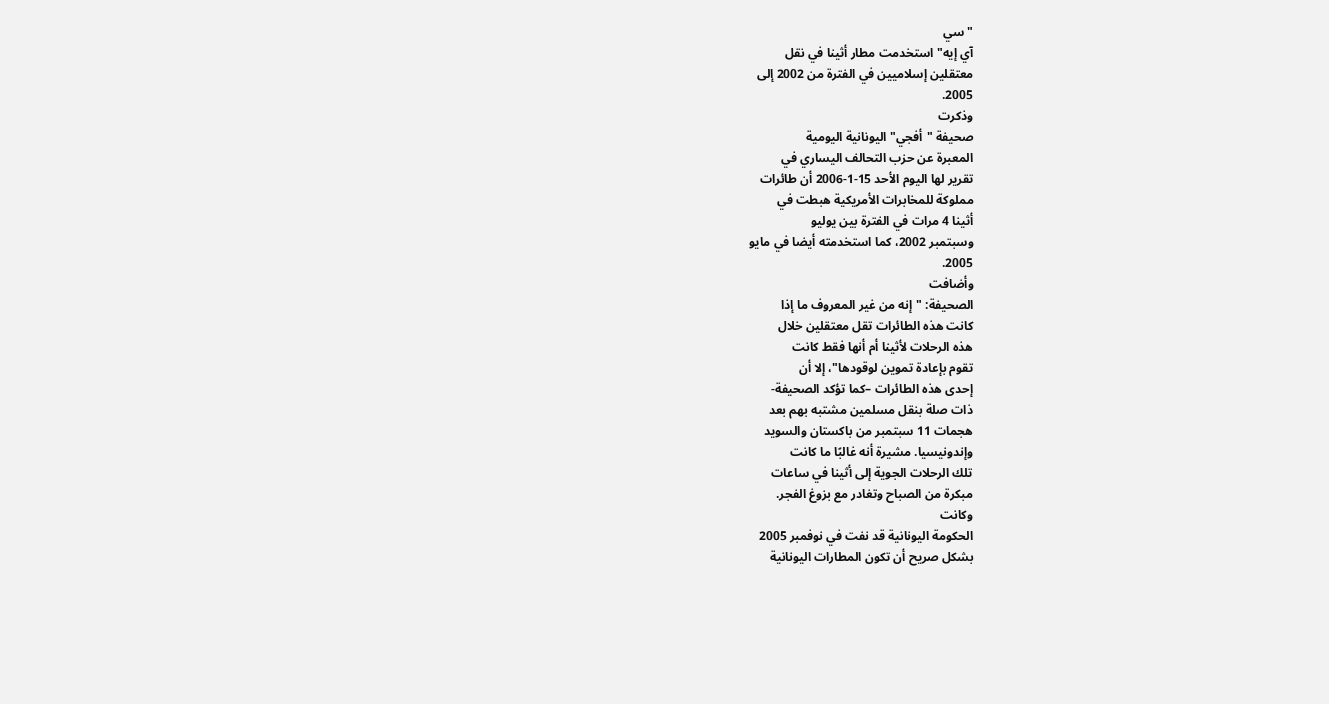"سي
آي إيه" استخدمت مطار أثينا في نقل
معتقلين إسلاميين في الفترة من 2002 إلى
2005.
وذكرت
صحيفة "أفجي" اليونانية اليومية
المعبرة عن حزب التحالف اليساري في
تقرير لها اليوم الأحد 15-1-2006 أن طائرات
مملوكة للمخابرات الأمريكية هبطت في
أثينا 4 مرات في الفترة بين يوليو
وسبتمبر 2002، كما استخدمته أيضا في مايو
2005.
وأضافت
الصحيفة: "إنه من غير المعروف ما إذا
كانت هذه الطائرات تقل معتقلين خلال
هذه الرحلات لأثينا أم أنها فقط كانت
تقوم بإعادة تموين لوقودها"، إلا أن
إحدى هذه الطائرات –كما تؤكد الصحيفة-
ذات صلة بنقل مسلمين مشتبه بهم بعد
هجمات 11 سبتمبر من باكستان والسويد
وإندونيسيا. مشيرة أنه غالبًا ما كانت
تلك الرحلات الجوية إلى أثينا في ساعات
مبكرة من الصباح وتغادر مع بزوغ الفجر.
وكانت
الحكومة اليونانية قد نفت في نوفمبر 2005
بشكل صريح أن تكون المطارات اليونانية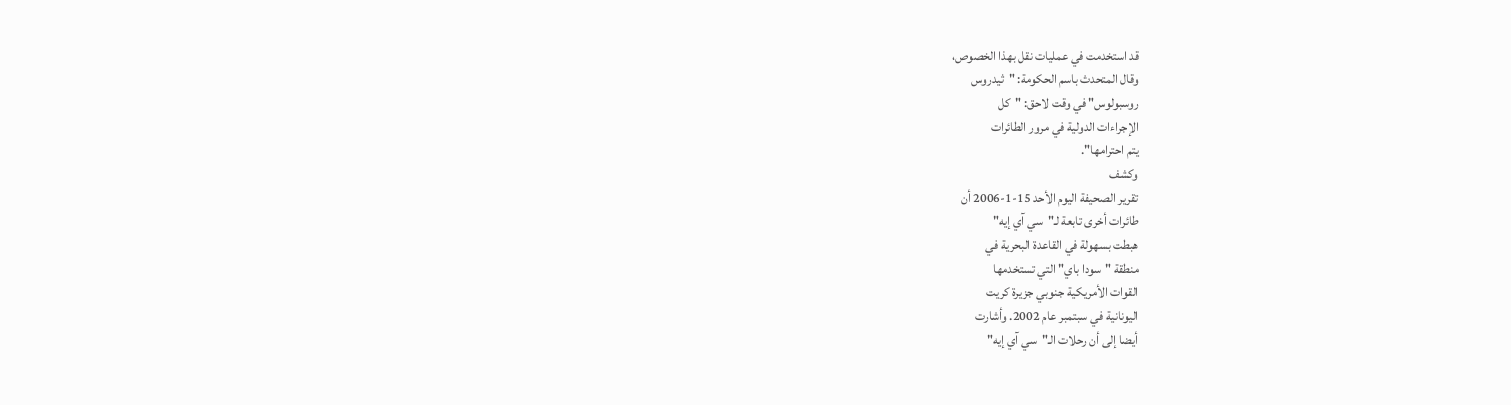قد استخدمت في عمليات نقل بهذا الخصوص،
وقال المتحدث باسم الحكومة: "ثيدروس
روسبولوس" في وقت لاحق: "كل
الإجراءات الدولية في مرور الطائرات
يتم احترامها".
وكشف
تقرير الصحيفة اليوم الأحد 15-1-2006 أن
طائرات أخرى تابعة لـ"سي آي إيه"
هبطت بسهولة في القاعدة البحرية في
منطقة "سودا باي" التي تستخدمها
القوات الأمريكية جنوبي جزيرة كريت
اليونانية في سبتمبر عام 2002. وأشارت
أيضا إلى أن رحلات الـ"سي آي إيه"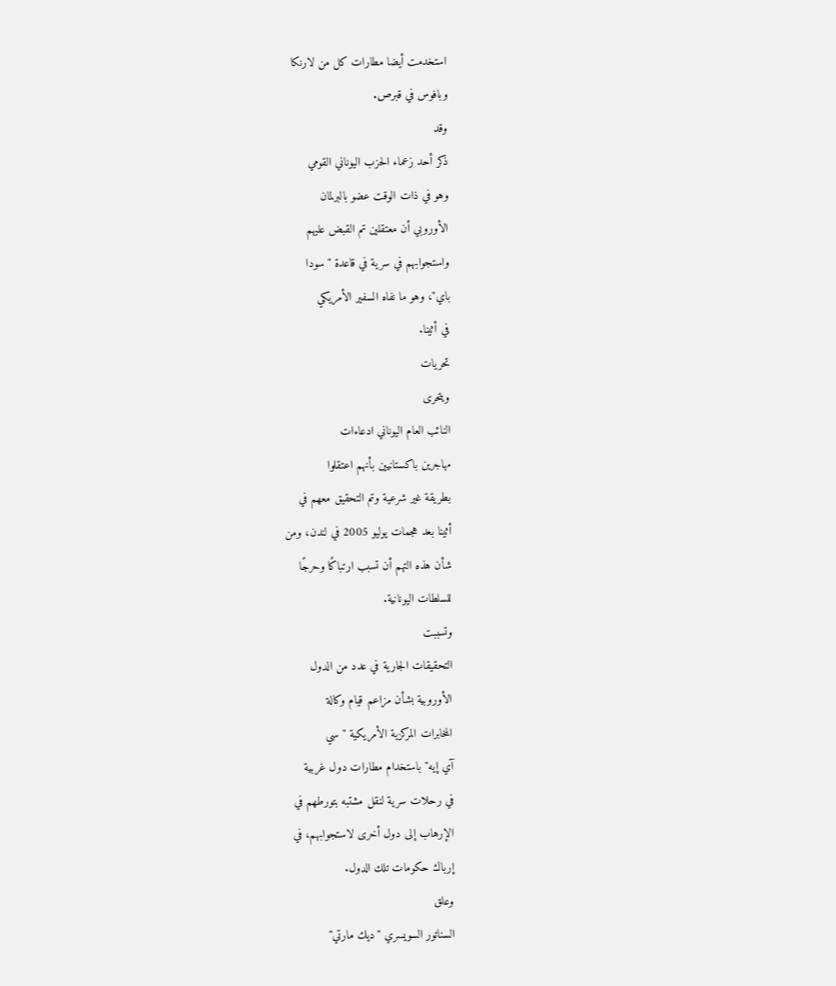استخدمت أيضا مطارات كل من لارنكا
وبافوس في قبرص.
وقد
ذكر أحد زعماء الحزب اليوناني القومي
وهو في ذات الوقت عضو بالبرلمان
الأوروبي أن معتقلين تم القبض عليهم
واستجوابهم في سرية في قاعدة "سودا
باي"، وهو ما نفاه السفير الأمريكي
في أثينا.
تحريات
ويتحرى
النائب العام اليوناني ادعاءات
مهاجرين باكستانيين بأنهم اعتقلوا
بطريقة غير شرعية وتم التحقيق معهم في
أثينا بعد هجمات يوليو 2005 في لندن، ومن
شأن هذه التهم أن تسبب ارتباكًا وحرجًا
للسلطات اليونانية.
وتسببت
التحقيقات الجارية في عدد من الدول
الأوروبية بشأن مزاعم قيام وكالة
المخابرات المركزية الأمريكية "سي
آي إيه" باستخدام مطارات دول غربية
في رحلات سرية لنقل مشتبه بتورطهم في
الإرهاب إلى دول أخرى لاستجوابهم، في
إرباك حكومات تلك الدول.
وعلق
السناتور السويسري "ديك مارتي"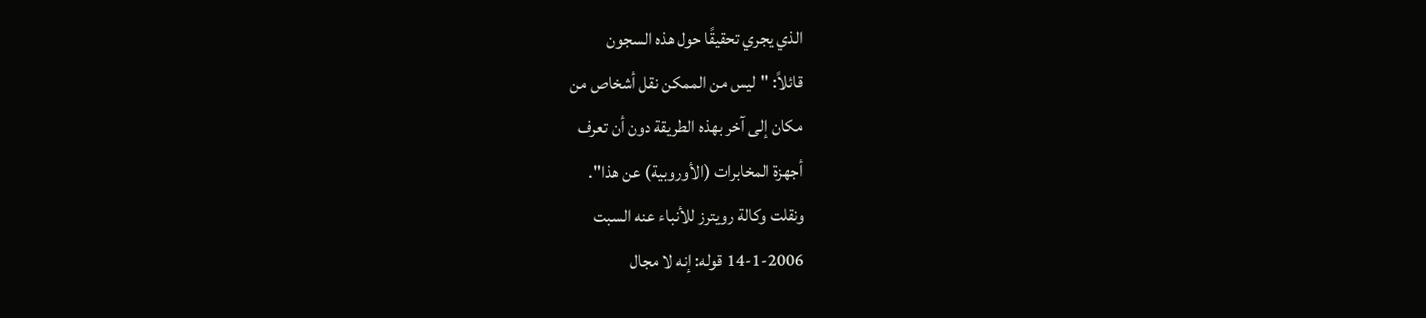الذي يجري تحقيقًا حول هذه السجون
قائلاً: "ليس من الممكن نقل أشخاص من
مكان إلى آخر بهذه الطريقة دون أن تعرف
أجهزة المخابرات (الأوروبية) عن هذا".
ونقلت وكالة رويترز للأنباء عنه السبت
14-1-2006 قوله: إنه لا مجال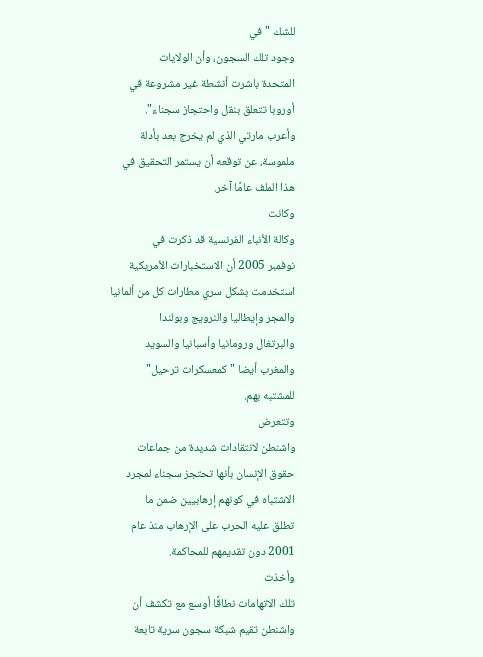للشك "في
وجود تلك السجون، وأن الولايات
المتحدة باشرت أنشطة غير مشروعة في
أوروبا تتعلق بنقل واحتجاز سجناء".
وأعرب مارتي الذي لم يخرج بعد بأدلة
ملموسة، عن توقعه أن يستمر التحقيق في
هذا الملف عامًا آخر.
وكانت
وكالة الأنباء الفرنسية قد ذكرت في
نوفمبر 2005 أن الاستخبارات الأمريكية
استخدمت بشكل سري مطارات كل من ألمانيا
والمجر وإيطاليا والنرويج وبولندا
والبرتغال ورومانيا وأسبانيا والسويد
والمغرب أيضا "كمعسكرات ترحيل"
للمشتبه بهم.
وتتعرض
واشنطن لانتقادات شديدة من جماعات
حقوق الإنسان بأنها تحتجز سجناء لمجرد
الاشتباه في كونهم إرهابيين ضمن ما
تطلق عليه الحرب على الإرهاب منذ عام
2001 دون تقديمهم للمحاكمة.
وأخذت
تلك الاتهامات نطاقًا أوسع مع تكشف أن
واشنطن تقيم شبكة سجون سرية تابعة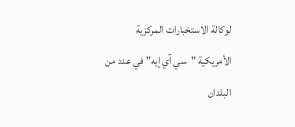لوكالة الاستخبارات المركزية
الأمريكية "سي آي إيه" في عدد من
البلدان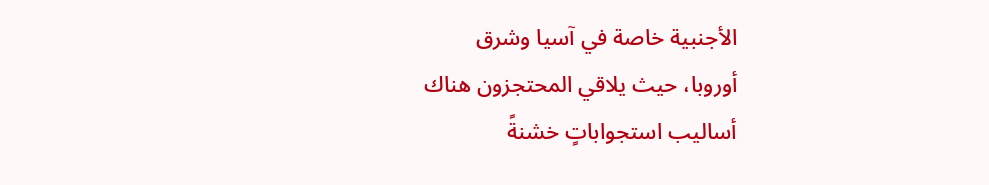الأجنبية خاصة في آسيا وشرق
أوروبا، حيث يلاقي المحتجزون هناك
أساليب استجواباتٍ خشنةً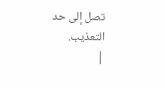تصل إلى حد
التعذيب.
|